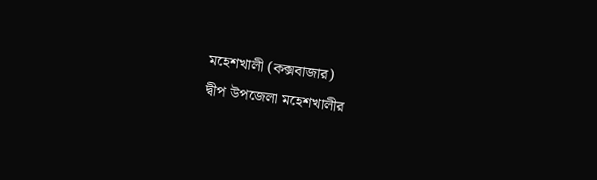মহেশখালী (কক্সবাজার)
দ্বীপ উপজেলা মহেশখালীর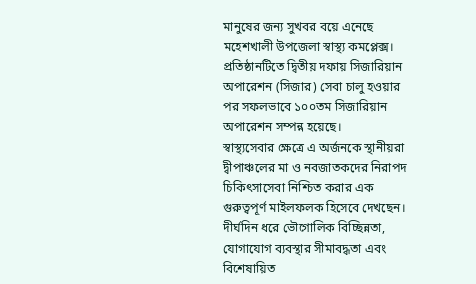মানুষের জন্য সুখবর বয়ে এনেছে মহেশখালী উপজেলা স্বাস্থ্য কমপ্লেক্স।
প্রতিষ্ঠানটিতে দ্বিতীয় দফায় সিজারিয়ান অপারেশন (সিজার) সেবা চালু হওয়ার পর সফলভাবে ১০০তম সিজারিয়ান অপারেশন সম্পন্ন হয়েছে।
স্বাস্থ্যসেবার ক্ষেত্রে এ অর্জনকে স্থানীয়রা দ্বীপাঞ্চলের মা ও নবজাতকদের নিরাপদ চিকিৎসাসেবা নিশ্চিত করার এক গুরুত্বপূর্ণ মাইলফলক হিসেবে দেখছেন।
দীর্ঘদিন ধরে ভৌগোলিক বিচ্ছিন্নতা, যোগাযোগ ব্যবস্থার সীমাবদ্ধতা এবং বিশেষায়িত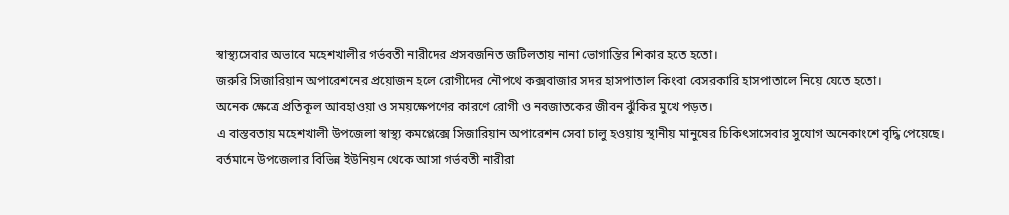স্বাস্থ্যসেবার অভাবে মহেশখালীর গর্ভবতী নারীদের প্রসবজনিত জটিলতায় নানা ভোগান্তির শিকার হতে হতো।
জরুরি সিজারিয়ান অপারেশনের প্রয়োজন হলে রোগীদের নৌপথে কক্সবাজার সদর হাসপাতাল কিংবা বেসরকারি হাসপাতালে নিয়ে যেতে হতো।
অনেক ক্ষেত্রে প্রতিকূল আবহাওয়া ও সময়ক্ষেপণের কারণে রোগী ও নবজাতকের জীবন ঝুঁকির মুখে পড়ত।
এ বাস্তবতায় মহেশখালী উপজেলা স্বাস্থ্য কমপ্লেক্সে সিজারিয়ান অপারেশন সেবা চালু হওয়ায় স্থানীয় মানুষের চিকিৎসাসেবার সুযোগ অনেকাংশে বৃদ্ধি পেয়েছে।
বর্তমানে উপজেলার বিভিন্ন ইউনিয়ন থেকে আসা গর্ভবতী নারীরা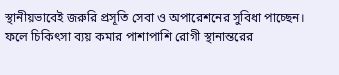স্থানীয়ভাবেই জরুরি প্রসূতি সেবা ও অপারেশনের সুবিধা পাচ্ছেন।
ফলে চিকিৎসা ব্যয় কমার পাশাপাশি রোগী স্থানান্তরের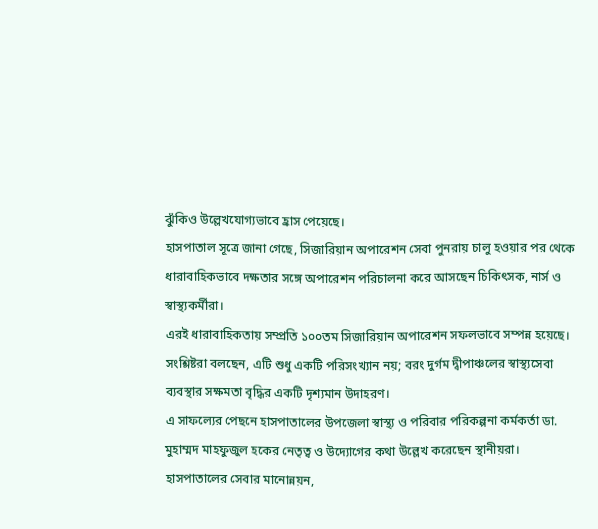ঝুঁকিও উল্লেখযোগ্যভাবে হ্রাস পেয়েছে।
হাসপাতাল সূত্রে জানা গেছে, সিজারিয়ান অপারেশন সেবা পুনরায় চালু হওয়ার পর থেকে ধারাবাহিকভাবে দক্ষতার সঙ্গে অপারেশন পরিচালনা করে আসছেন চিকিৎসক, নার্স ও স্বাস্থ্যকর্মীরা।
এরই ধারাবাহিকতায় সম্প্রতি ১০০তম সিজারিয়ান অপারেশন সফলভাবে সম্পন্ন হয়েছে। সংশ্লিষ্টরা বলছেন, এটি শুধু একটি পরিসংখ্যান নয়; বরং দুর্গম দ্বীপাঞ্চলের স্বাস্থ্যসেবা ব্যবস্থার সক্ষমতা বৃদ্ধির একটি দৃশ্যমান উদাহরণ।
এ সাফল্যের পেছনে হাসপাতালের উপজেলা স্বাস্থ্য ও পরিবার পরিকল্পনা কর্মকর্তা ডা. মুহাম্মদ মাহফুজুল হকের নেতৃত্ব ও উদ্যোগের কথা উল্লেখ করেছেন স্থানীয়রা। হাসপাতালের সেবার মানোন্নয়ন,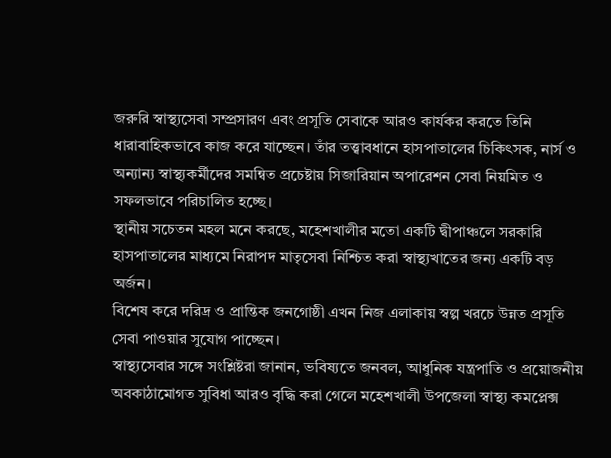জরুরি স্বাস্থ্যসেবা সম্প্রসারণ এবং প্রসূতি সেবাকে আরও কার্যকর করতে তিনি ধারাবাহিকভাবে কাজ করে যাচ্ছেন। তাঁর তত্ত্বাবধানে হাসপাতালের চিকিৎসক, নার্স ও অন্যান্য স্বাস্থ্যকর্মীদের সমন্বিত প্রচেষ্টায় সিজারিয়ান অপারেশন সেবা নিয়মিত ও সফলভাবে পরিচালিত হচ্ছে।
স্থানীয় সচেতন মহল মনে করছে, মহেশখালীর মতো একটি দ্বীপাঞ্চলে সরকারি হাসপাতালের মাধ্যমে নিরাপদ মাতৃসেবা নিশ্চিত করা স্বাস্থ্যখাতের জন্য একটি বড় অর্জন।
বিশেষ করে দরিদ্র ও প্রান্তিক জনগোষ্ঠী এখন নিজ এলাকায় স্বল্প খরচে উন্নত প্রসূতি সেবা পাওয়ার সুযোগ পাচ্ছেন।
স্বাস্থ্যসেবার সঙ্গে সংশ্লিষ্টরা জানান, ভবিষ্যতে জনবল, আধুনিক যন্ত্রপাতি ও প্রয়োজনীয় অবকাঠামোগত সুবিধা আরও বৃদ্ধি করা গেলে মহেশখালী উপজেলা স্বাস্থ্য কমপ্লেক্স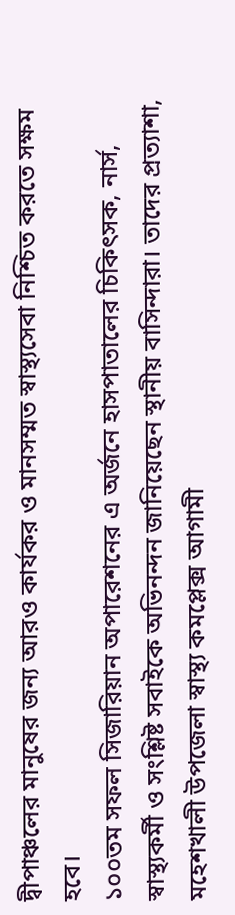দ্বীপাঞ্চলের মানুষের জন্য আরও কার্যকর ও মানসম্মত স্বাস্থ্যসেবা নিশ্চিত করতে সক্ষম হবে।
১০০তম সফল সিজারিয়ান অপারেশনের এ অর্জনে হাসপাতালের চিকিৎসক, নার্স, স্বাস্থ্যকর্মী ও সংশ্লিষ্ট সবাইকে অভিনন্দন জানিয়েছেন স্থানীয় বাসিন্দারা। তাদের প্রত্যাশা, মহেশখালী উপজেলা স্বাস্থ্য কমপ্লেক্স আগামী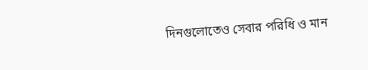দিনগুলোতেও সেবার পরিধি ও মান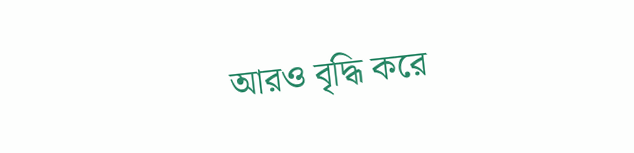আরও বৃদ্ধি করে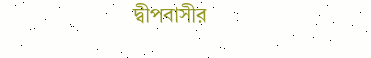দ্বীপবাসীর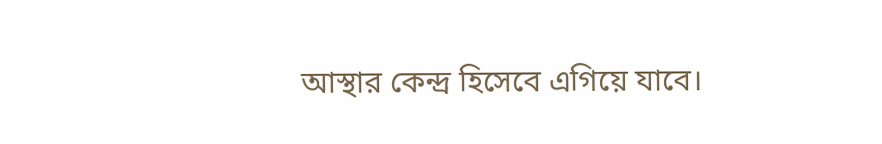আস্থার কেন্দ্র হিসেবে এগিয়ে যাবে।